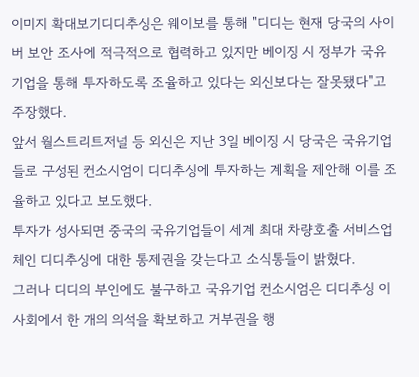이미지 확대보기디디추싱은 웨이보를 통해 "디디는 현재 당국의 사이버 보안 조사에 적극적으로 협력하고 있지만 베이징 시 정부가 국유기업을 통해 투자하도록 조율하고 있다는 외신보다는 잘못됐다"고 주장했다.
앞서 월스트리트저널 등 외신은 지난 3일 베이징 시 당국은 국유기업들로 구성된 컨소시엄이 디디추싱에 투자하는 계획을 제안해 이를 조율하고 있다고 보도했다.
투자가 성사되면 중국의 국유기업들이 세계 최대 차량호출 서비스업체인 디디추싱에 대한 통제권을 갖는다고 소식통들이 밝혔다.
그러나 디디의 부인에도 불구하고 국유기업 컨소시엄은 디디추싱 이사회에서 한 개의 의석을 확보하고 거부권을 행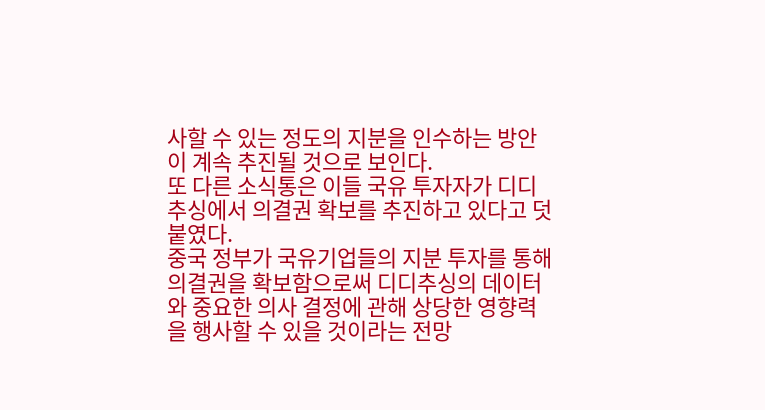사할 수 있는 정도의 지분을 인수하는 방안이 계속 추진될 것으로 보인다.
또 다른 소식통은 이들 국유 투자자가 디디추싱에서 의결권 확보를 추진하고 있다고 덧붙였다.
중국 정부가 국유기업들의 지분 투자를 통해 의결권을 확보함으로써 디디추싱의 데이터와 중요한 의사 결정에 관해 상당한 영향력을 행사할 수 있을 것이라는 전망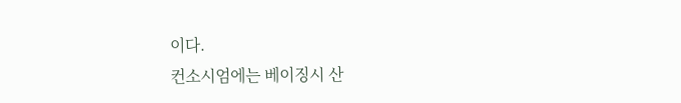이다.
컨소시엄에는 베이징시 산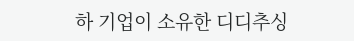하 기업이 소유한 디디추싱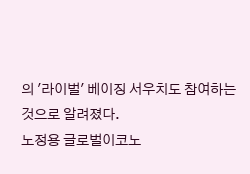의 '라이벌' 베이징 서우치도 참여하는 것으로 알려졌다.
노정용 글로벌이코노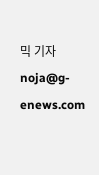믹 기자 noja@g-enews.com